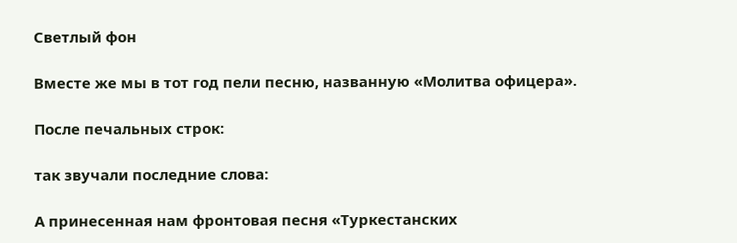Светлый фон

Вместе же мы в тот год пели песню, названную «Молитва офицера».

После печальных строк:

так звучали последние слова:

А принесенная нам фронтовая песня «Туркестанских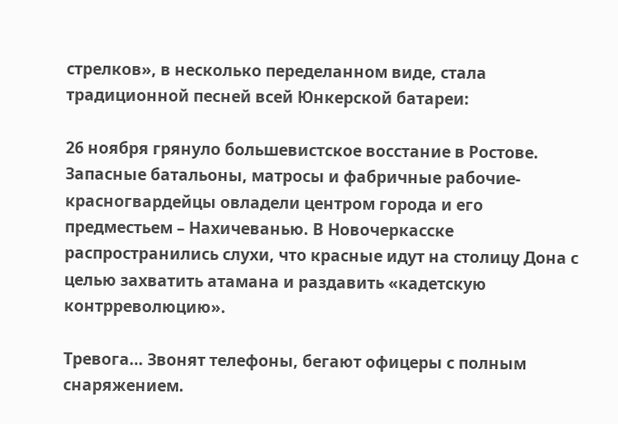стрелков», в несколько переделанном виде, стала традиционной песней всей Юнкерской батареи:

26 ноября грянуло большевистское восстание в Ростове. Запасные батальоны, матросы и фабричные рабочие-красногвардейцы овладели центром города и его предместьем – Нахичеванью. В Новочеркасске распространились слухи, что красные идут на столицу Дона с целью захватить атамана и раздавить «кадетскую контрреволюцию».

Тревога… Звонят телефоны, бегают офицеры с полным снаряжением.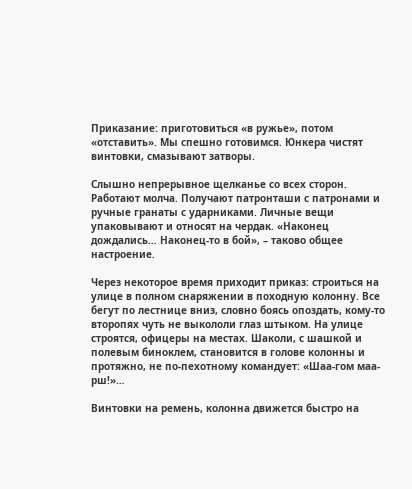Приказание: приготовиться «в ружье», потом «отставить». Мы спешно готовимся. Юнкера чистят винтовки, смазывают затворы.

Слышно непрерывное щелканье со всех сторон. Работают молча. Получают патронташи с патронами и ручные гранаты с ударниками. Личные вещи упаковывают и относят на чердак. «Наконец дождались… Наконец-то в бой», – таково общее настроение.

Через некоторое время приходит приказ: строиться на улице в полном снаряжении в походную колонну. Все бегут по лестнице вниз, словно боясь опоздать, кому-то второпях чуть не выкололи глаз штыком. На улице строятся, офицеры на местах. Шаколи, с шашкой и полевым биноклем, становится в голове колонны и протяжно, не по-пехотному командует: «Шаа-гом маа-рш!»…

Винтовки на ремень, колонна движется быстро на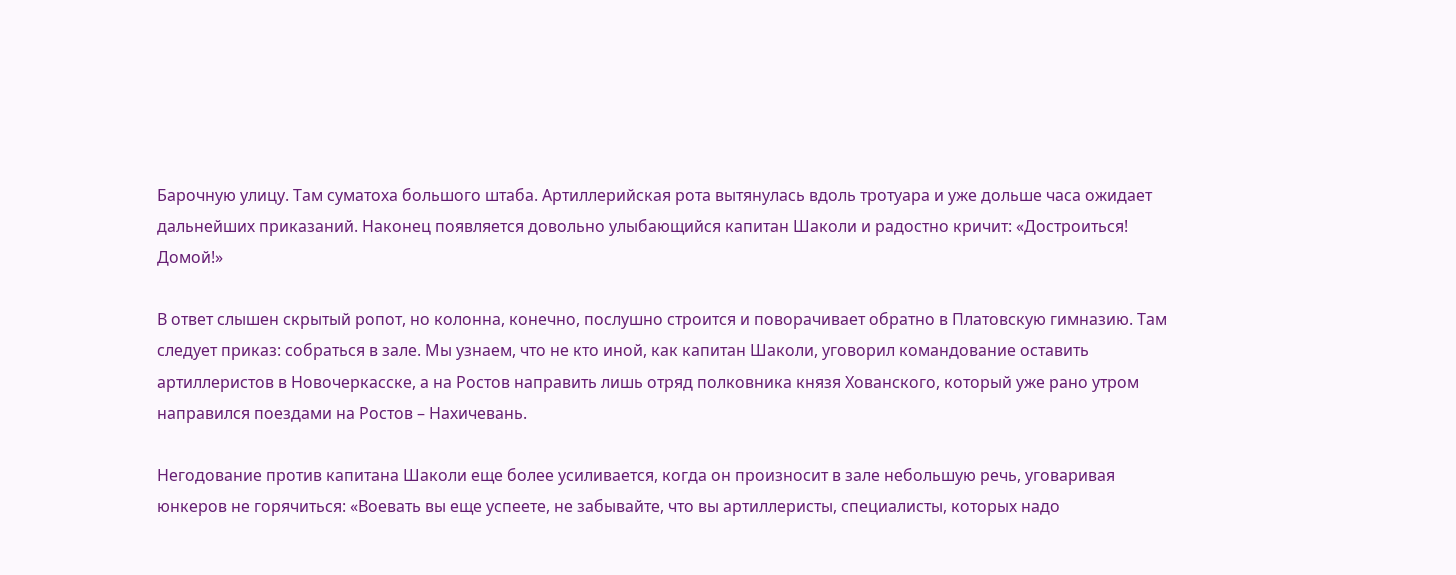Барочную улицу. Там суматоха большого штаба. Артиллерийская рота вытянулась вдоль тротуара и уже дольше часа ожидает дальнейших приказаний. Наконец появляется довольно улыбающийся капитан Шаколи и радостно кричит: «Достроиться! Домой!»

В ответ слышен скрытый ропот, но колонна, конечно, послушно строится и поворачивает обратно в Платовскую гимназию. Там следует приказ: собраться в зале. Мы узнаем, что не кто иной, как капитан Шаколи, уговорил командование оставить артиллеристов в Новочеркасске, а на Ростов направить лишь отряд полковника князя Хованского, который уже рано утром направился поездами на Ростов – Нахичевань.

Негодование против капитана Шаколи еще более усиливается, когда он произносит в зале небольшую речь, уговаривая юнкеров не горячиться: «Воевать вы еще успеете, не забывайте, что вы артиллеристы, специалисты, которых надо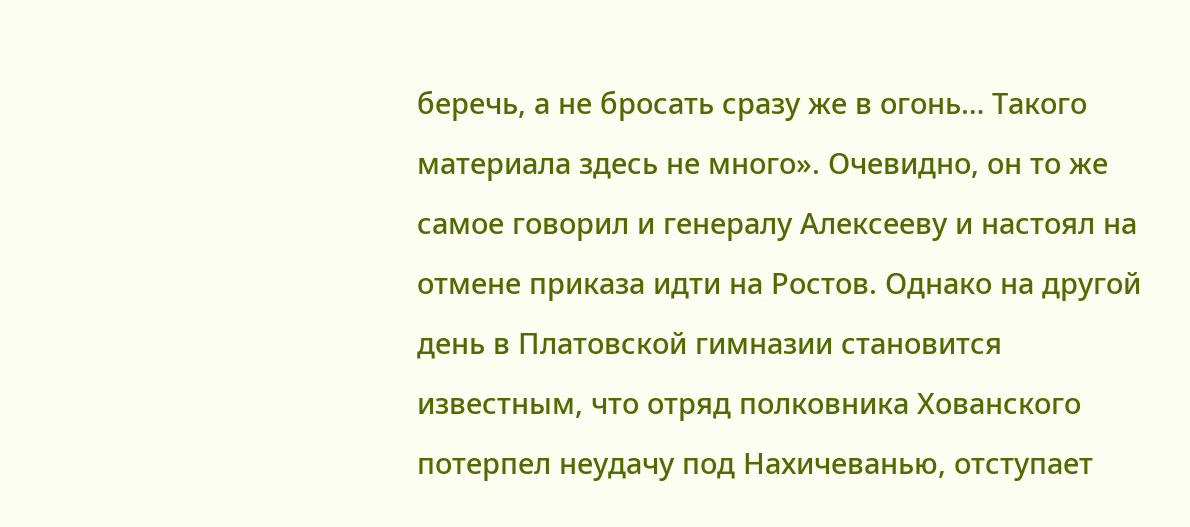беречь, а не бросать сразу же в огонь… Такого материала здесь не много». Очевидно, он то же самое говорил и генералу Алексееву и настоял на отмене приказа идти на Ростов. Однако на другой день в Платовской гимназии становится известным, что отряд полковника Хованского потерпел неудачу под Нахичеванью, отступает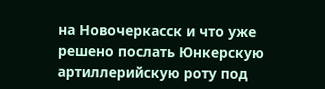на Новочеркасск и что уже решено послать Юнкерскую артиллерийскую роту под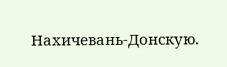Нахичевань-Донскую.